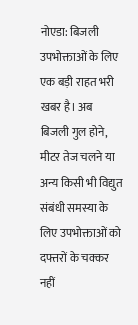नोएडा: बिजली उपभोक्ताओं के लिए एक बड़ी राहत भरी खबर है। अब बिजली गुल होने, मीटर तेज चलने या अन्य किसी भी विद्युत संबंधी समस्या के लिए उपभोक्ताओं को दफ्तरों के चक्कर नहीं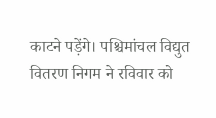काटने पड़ेंगे। पश्चिमांचल विद्युत वितरण निगम ने रविवार को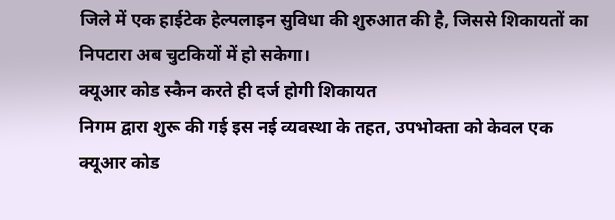जिले में एक हाईटेक हेल्पलाइन सुविधा की शुरुआत की है, जिससे शिकायतों का निपटारा अब चुटकियों में हो सकेगा।
क्यूआर कोड स्कैन करते ही दर्ज होगी शिकायत
निगम द्वारा शुरू की गई इस नई व्यवस्था के तहत, उपभोक्ता को केवल एक क्यूआर कोड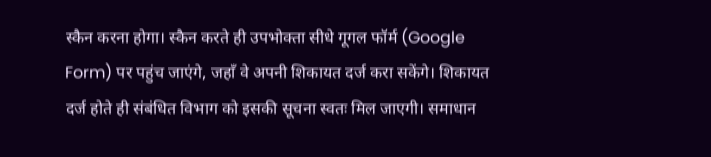स्कैन करना होगा। स्कैन करते ही उपभोक्ता सीधे गूगल फॉर्म (Google Form) पर पहुंच जाएंगे, जहाँ वे अपनी शिकायत दर्ज करा सकेंगे। शिकायत दर्ज होते ही संबंधित विभाग को इसकी सूचना स्वतः मिल जाएगी। समाधान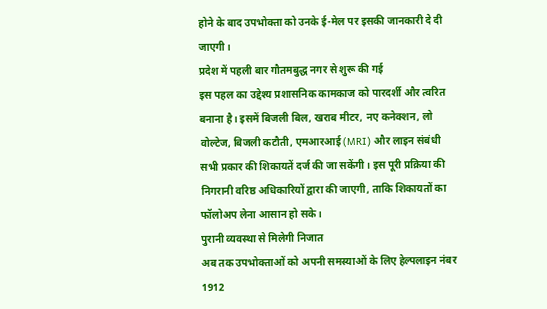होने के बाद उपभोक्ता को उनके ई-मेल पर इसकी जानकारी दे दी जाएगी।
प्रदेश में पहली बार गौतमबुद्ध नगर से शुरू की गई
इस पहल का उद्देश्य प्रशासनिक कामकाज को पारदर्शी और त्वरित बनाना है। इसमें बिजली बिल, खराब मीटर, नए कनेक्शन, लो वोल्टेज, बिजली कटौती, एमआरआई (MRI) और लाइन संबंधी सभी प्रकार की शिकायतें दर्ज की जा सकेंगी। इस पूरी प्रक्रिया की निगरानी वरिष्ठ अधिकारियों द्वारा की जाएगी, ताकि शिकायतों का फॉलोअप लेना आसान हो सके।
पुरानी व्यवस्था से मिलेगी निजात
अब तक उपभोक्ताओं को अपनी समस्याओं के लिए हेल्पलाइन नंबर 1912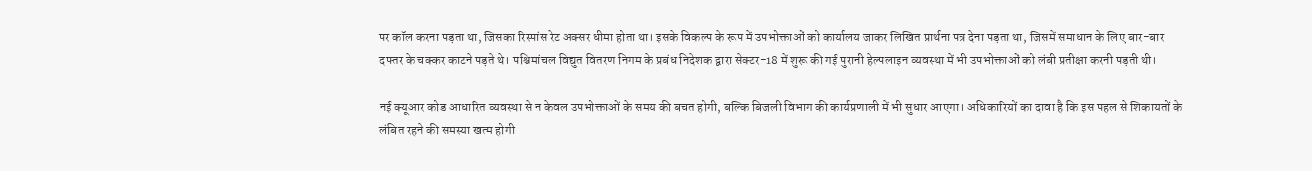पर कॉल करना पड़ता था, जिसका रिस्पांस रेट अक्सर धीमा होता था। इसके विकल्प के रूप में उपभोक्ताओं को कार्यालय जाकर लिखित प्रार्थना पत्र देना पड़ता था, जिसमें समाधान के लिए बार-बार दफ्तर के चक्कर काटने पड़ते थे। पश्चिमांचल विद्युत वितरण निगम के प्रबंध निदेशक द्वारा सेक्टर-18 में शुरू की गई पुरानी हेल्पलाइन व्यवस्था में भी उपभोक्ताओं को लंबी प्रतीक्षा करनी पड़ती थी।

नई क्यूआर कोड आधारित व्यवस्था से न केवल उपभोक्ताओं के समय की बचत होगी, बल्कि बिजली विभाग की कार्यप्रणाली में भी सुधार आएगा। अधिकारियों का दावा है कि इस पहल से शिकायतों के लंबित रहने की समस्या खत्म होगी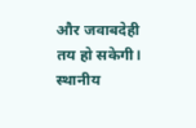और जवाबदेही तय हो सकेगी।
स्थानीय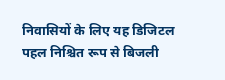निवासियों के लिए यह डिजिटल पहल निश्चित रूप से बिजली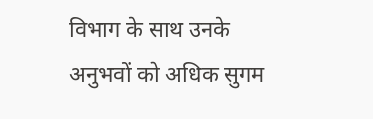विभाग के साथ उनके अनुभवों को अधिक सुगम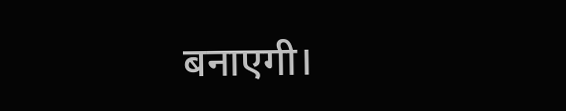बनाएगी।